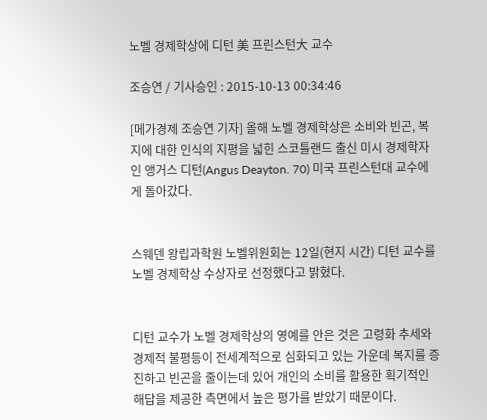노벨 경제학상에 디턴 美 프린스턴大 교수

조승연 / 기사승인 : 2015-10-13 00:34:46

[메가경제 조승연 기자] 올해 노벨 경제학상은 소비와 빈곤, 복지에 대한 인식의 지평을 넓힌 스코틀랜드 출신 미시 경제학자인 앵거스 디턴(Angus Deayton. 70) 미국 프린스턴대 교수에게 돌아갔다.


스웨덴 왕립과학원 노벨위원회는 12일(현지 시간) 디턴 교수를 노벨 경제학상 수상자로 선정했다고 밝혔다.


디턴 교수가 노벨 경제학상의 영예를 안은 것은 고령화 추세와 경제적 불평등이 전세계적으로 심화되고 있는 가운데 복지를 증진하고 빈곤을 줄이는데 있어 개인의 소비를 활용한 획기적인 해답을 제공한 측면에서 높은 평가를 받았기 때문이다.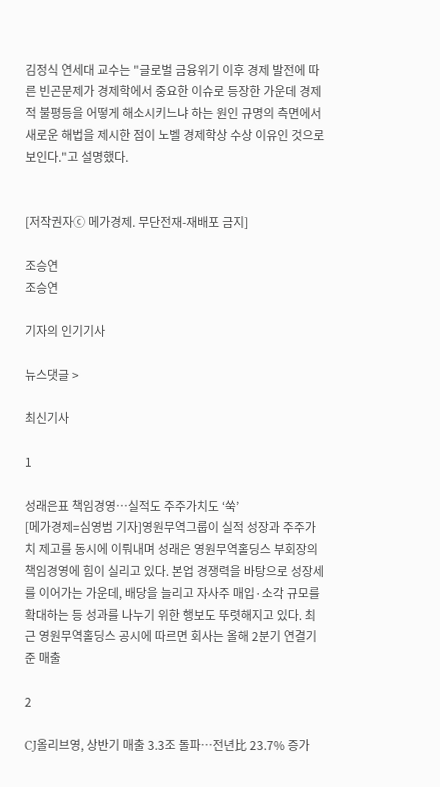김정식 연세대 교수는 "글로벌 금융위기 이후 경제 발전에 따른 빈곤문제가 경제학에서 중요한 이슈로 등장한 가운데 경제적 불평등을 어떻게 해소시키느냐 하는 원인 규명의 측면에서 새로운 해법을 제시한 점이 노벨 경제학상 수상 이유인 것으로 보인다."고 설명했다.


[저작권자ⓒ 메가경제. 무단전재-재배포 금지]

조승연
조승연

기자의 인기기사

뉴스댓글 >

최신기사

1

성래은표 책임경영…실적도 주주가치도 ‘쑥’
[메가경제=심영범 기자]영원무역그룹이 실적 성장과 주주가치 제고를 동시에 이뤄내며 성래은 영원무역홀딩스 부회장의 책임경영에 힘이 실리고 있다. 본업 경쟁력을 바탕으로 성장세를 이어가는 가운데, 배당을 늘리고 자사주 매입·소각 규모를 확대하는 등 성과를 나누기 위한 행보도 뚜렷해지고 있다. 최근 영원무역홀딩스 공시에 따르면 회사는 올해 2분기 연결기준 매출

2

CJ올리브영, 상반기 매출 3.3조 돌파…전년比 23.7% 증가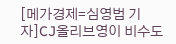[메가경제=심영범 기자]CJ올리브영이 비수도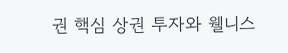권 핵심 상권 투자와 웰니스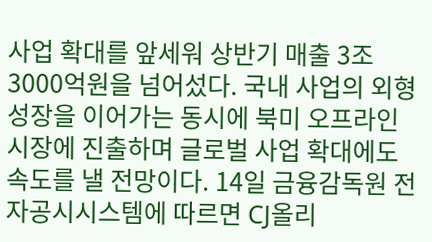사업 확대를 앞세워 상반기 매출 3조3000억원을 넘어섰다. 국내 사업의 외형 성장을 이어가는 동시에 북미 오프라인 시장에 진출하며 글로벌 사업 확대에도 속도를 낼 전망이다. 14일 금융감독원 전자공시시스템에 따르면 CJ올리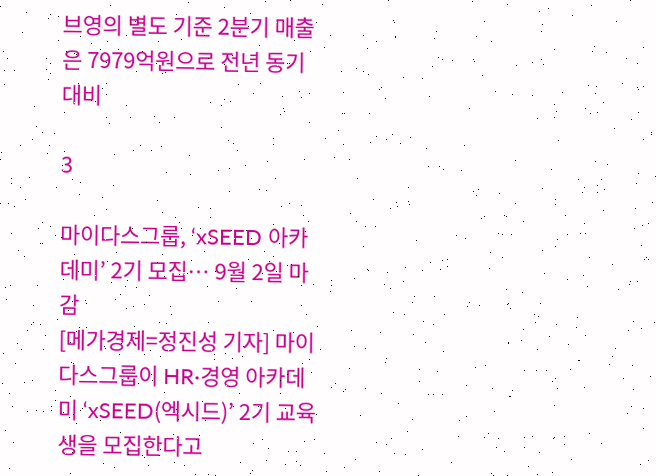브영의 별도 기준 2분기 매출은 7979억원으로 전년 동기 대비

3

마이다스그룹, ‘xSEED 아카데미’ 2기 모집… 9월 2일 마감
[메가경제=정진성 기자] 마이다스그룹이 HR·경영 아카데미 ‘xSEED(엑시드)’ 2기 교육생을 모집한다고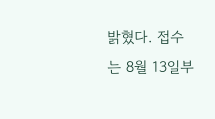밝혔다. 접수는 8월 13일부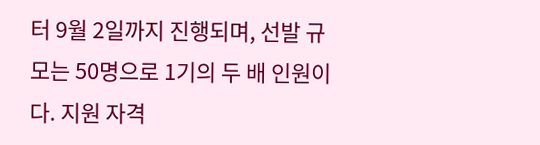터 9월 2일까지 진행되며, 선발 규모는 50명으로 1기의 두 배 인원이다. 지원 자격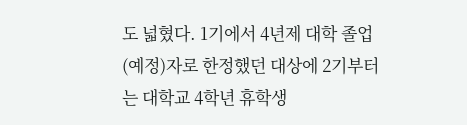도 넓혔다. 1기에서 4년제 대학 졸업(예정)자로 한정했던 대상에 2기부터는 대학교 4학년 휴학생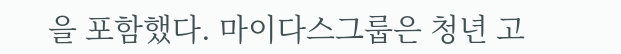을 포함했다. 마이다스그룹은 청년 고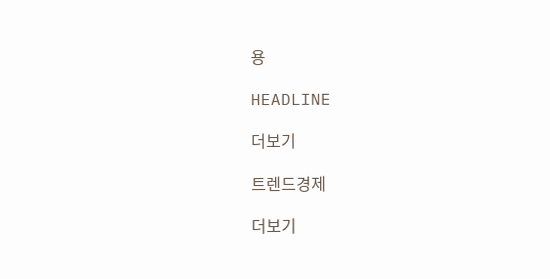용

HEADLINE

더보기

트렌드경제

더보기